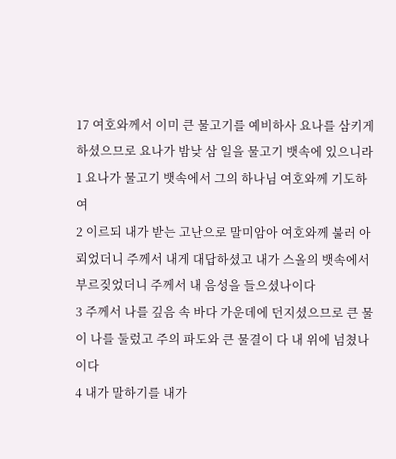17 여호와께서 이미 큰 물고기를 예비하사 요나를 삼키게 하셨으므로 요나가 밤낮 삼 일을 물고기 뱃속에 있으니라
1 요나가 물고기 뱃속에서 그의 하나님 여호와께 기도하여
2 이르되 내가 받는 고난으로 말미암아 여호와께 불러 아뢰었더니 주께서 내게 대답하셨고 내가 스올의 뱃속에서 부르짖었더니 주께서 내 음성을 들으셨나이다
3 주께서 나를 깊음 속 바다 가운데에 던지셨으므로 큰 물이 나를 둘렀고 주의 파도와 큰 물결이 다 내 위에 넘쳤나이다
4 내가 말하기를 내가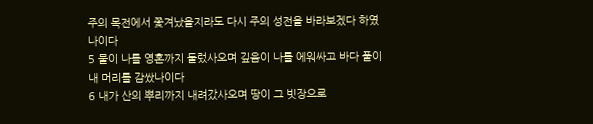주의 목전에서 쫓겨났을지라도 다시 주의 성전을 바라보겠다 하였나이다
5 물이 나를 영혼까지 둘렀사오며 깊음이 나를 에워싸고 바다 풀이 내 머리를 감쌌나이다
6 내가 산의 뿌리까지 내려갔사오며 땅이 그 빗장으로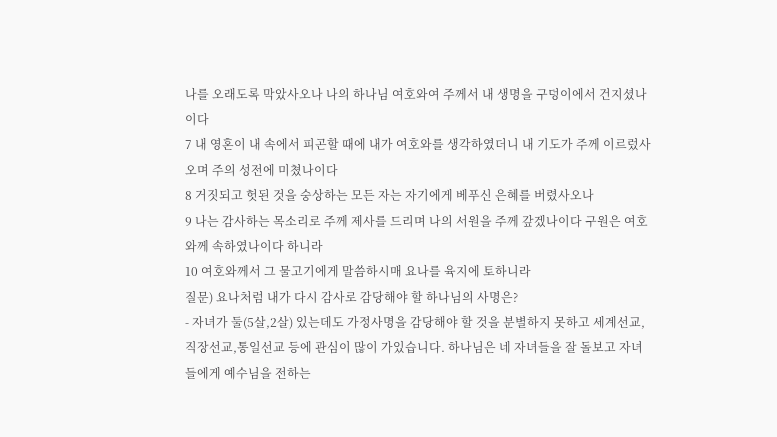나를 오래도록 막았사오나 나의 하나님 여호와여 주께서 내 생명을 구덩이에서 건지셨나이다
7 내 영혼이 내 속에서 피곤할 때에 내가 여호와를 생각하였더니 내 기도가 주께 이르렀사오며 주의 성전에 미쳤나이다
8 거짓되고 헛된 것을 숭상하는 모든 자는 자기에게 베푸신 은혜를 버렸사오나
9 나는 감사하는 목소리로 주께 제사를 드리며 나의 서원을 주께 갚겠나이다 구원은 여호와께 속하였나이다 하니라
10 여호와께서 그 물고기에게 말씀하시매 요나를 육지에 토하니라
질문) 요나처럼 내가 다시 감사로 감당해야 할 하나님의 사명은?
- 자녀가 둘(5살,2살) 있는데도 가정사명을 감당해야 할 것을 분별하지 못하고 세계선교,직장선교,통일선교 등에 관심이 많이 가있습니다. 하나님은 네 자녀들을 잘 돌보고 자녀들에게 예수님을 전하는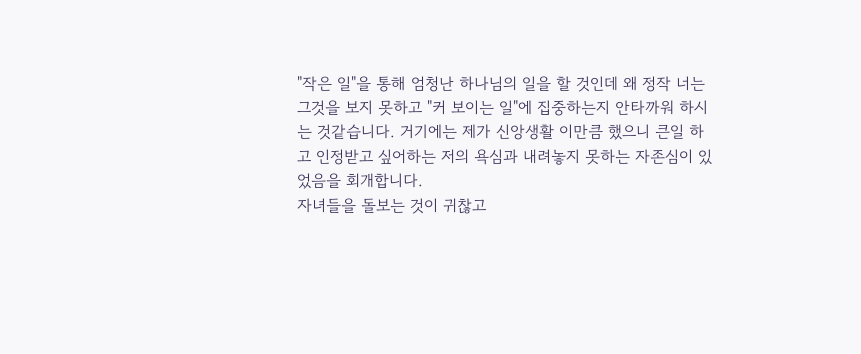"작은 일"을 통해 엄청난 하나님의 일을 할 것인데 왜 정작 너는 그것을 보지 못하고 "커 보이는 일"에 집중하는지 안타까워 하시는 것같습니다. 거기에는 제가 신앙생활 이만큼 했으니 큰일 하고 인정받고 싶어하는 저의 욕심과 내려놓지 못하는 자존심이 있었음을 회개합니다.
자녀들을 돌보는 것이 귀찮고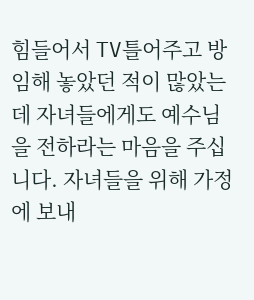힘들어서 TV틀어주고 방임해 놓았던 적이 많았는데 자녀들에게도 예수님을 전하라는 마음을 주십니다. 자녀들을 위해 가정에 보내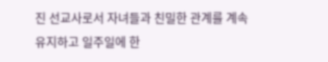진 선교사로서 자녀들과 친밀한 관계를 계속 유지하고 일주일에 한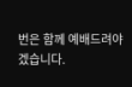번은 함께 예배드려야 겠습니다.